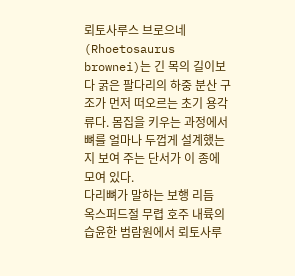뢰토사루스 브로으네(Rhoetosaurus brownei)는 긴 목의 길이보다 굵은 팔다리의 하중 분산 구조가 먼저 떠오르는 초기 용각류다. 몸집을 키우는 과정에서 뼈를 얼마나 두껍게 설계했는지 보여 주는 단서가 이 종에 모여 있다.
다리뼈가 말하는 보행 리듬
옥스퍼드절 무렵 호주 내륙의 습윤한 범람원에서 뢰토사루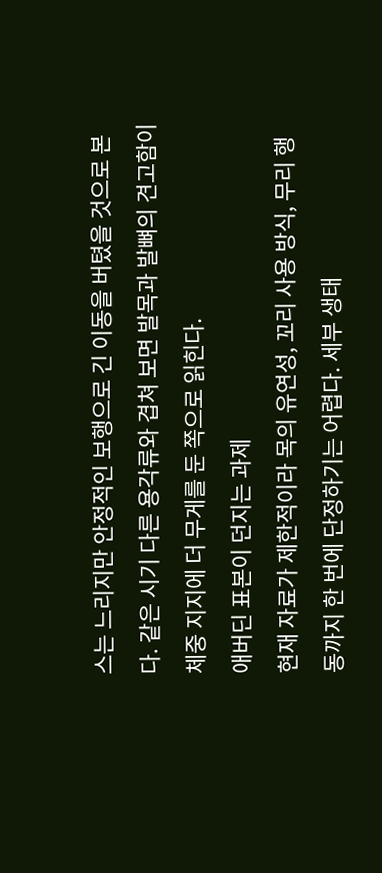스는 느리지만 안정적인 보행으로 긴 이동을 버텼을 것으로 본다. 같은 시기 다른 용각류와 겹쳐 보면 발목과 발뼈의 견고함이 체중 지지에 더 무게를 둔 쪽으로 읽힌다.
애버딘 표본이 던지는 과제
현재 자료가 제한적이라 목의 유연성, 꼬리 사용 방식, 무리 행동까지 한 번에 단정하기는 어렵다. 세부 생태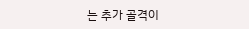는 추가 골격이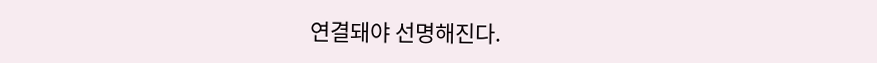연결돼야 선명해진다.